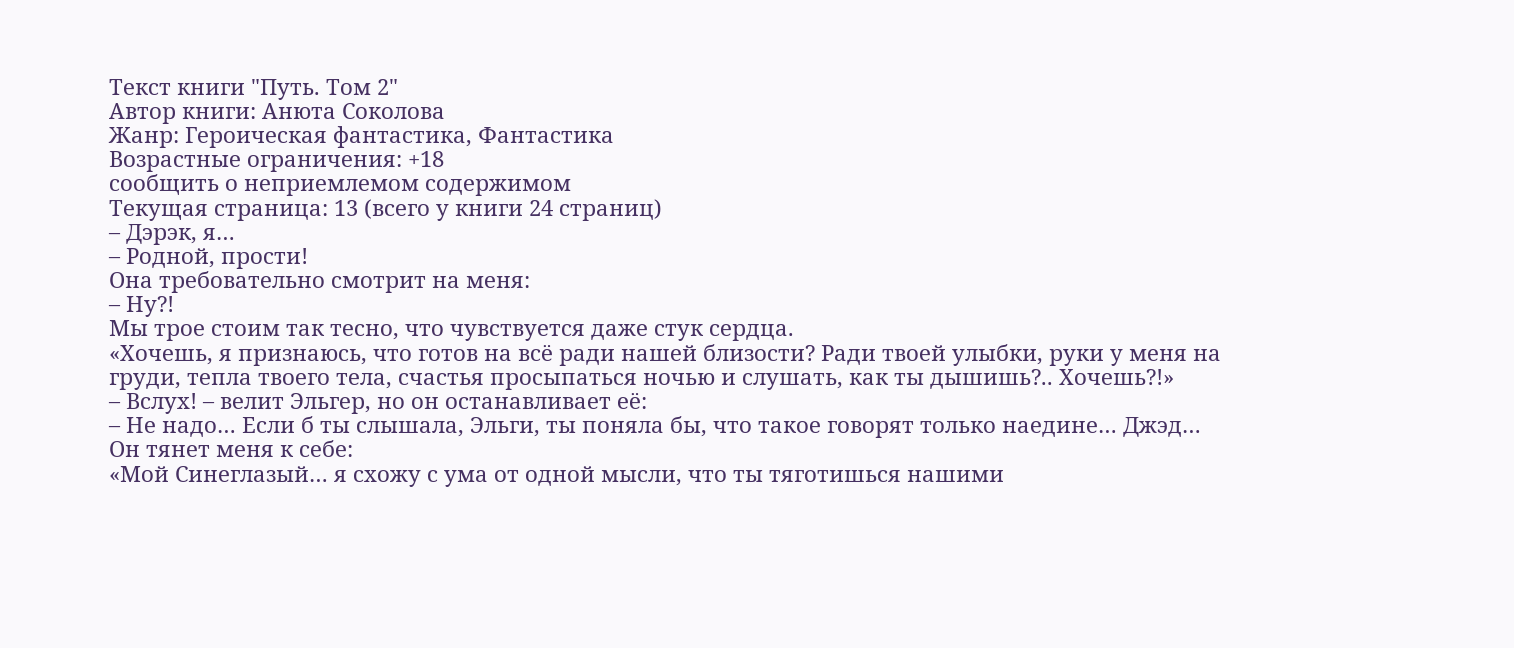Текст книги "Путь. Том 2"
Автор книги: Анюта Соколова
Жанр: Героическая фантастика, Фантастика
Возрастные ограничения: +18
сообщить о неприемлемом содержимом
Текущая страница: 13 (всего у книги 24 страниц)
– Дэрэк, я…
– Родной, прости!
Она требовательно смотрит на меня:
– Ну?!
Мы трое стоим так тесно, что чувствуется даже стук сердца.
«Хочешь, я признаюсь, что готов на всё ради нашей близости? Ради твоей улыбки, руки у меня на груди, тепла твоего тела, счастья просыпаться ночью и слушать, как ты дышишь?.. Хочешь?!»
– Вслух! – велит Эльгер, но он останавливает её:
– Не надо… Если б ты слышала, Эльги, ты поняла бы, что такое говорят только наедине… Джэд…
Он тянет меня к себе:
«Мой Синеглазый… я схожу с ума от одной мысли, что ты тяготишься нашими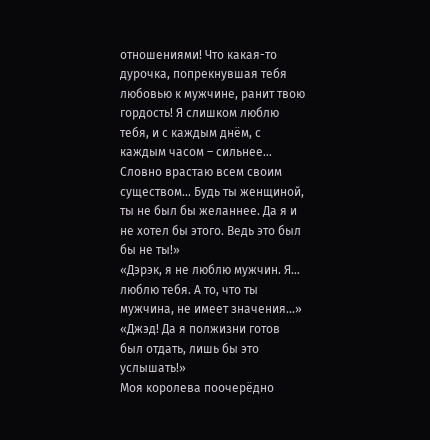отношениями! Что какая-то дурочка, попрекнувшая тебя любовью к мужчине, ранит твою гордость! Я слишком люблю тебя, и с каждым днём, с каждым часом – сильнее… Словно врастаю всем своим существом… Будь ты женщиной, ты не был бы желаннее. Да я и не хотел бы этого. Ведь это был бы не ты!»
«Дэрэк, я не люблю мужчин. Я… люблю тебя. А то, что ты мужчина, не имеет значения…»
«Джэд! Да я полжизни готов был отдать, лишь бы это услышать!»
Моя королева поочерёдно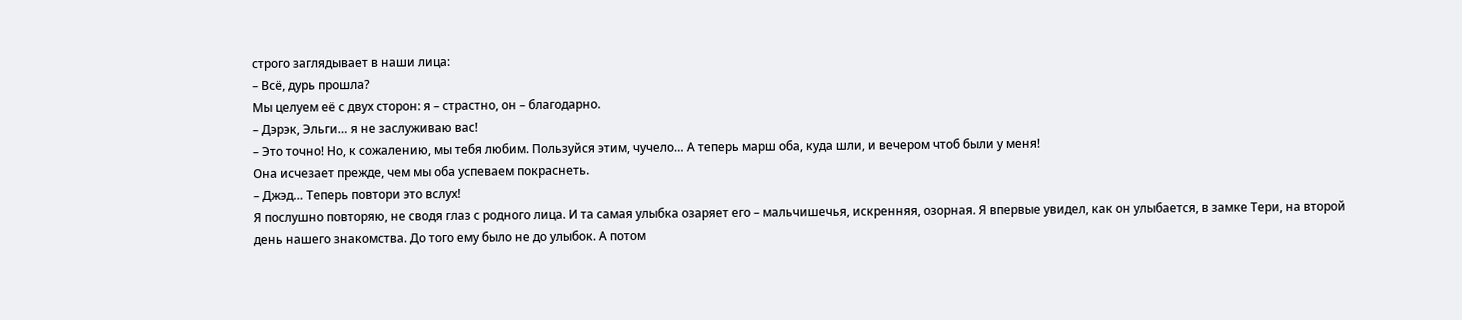строго заглядывает в наши лица:
– Всё, дурь прошла?
Мы целуем её с двух сторон: я – страстно, он – благодарно.
– Дэрэк, Эльги… я не заслуживаю вас!
– Это точно! Но, к сожалению, мы тебя любим. Пользуйся этим, чучело… А теперь марш оба, куда шли, и вечером чтоб были у меня!
Она исчезает прежде, чем мы оба успеваем покраснеть.
– Джэд… Теперь повтори это вслух!
Я послушно повторяю, не сводя глаз с родного лица. И та самая улыбка озаряет его – мальчишечья, искренняя, озорная. Я впервые увидел, как он улыбается, в замке Тери, на второй день нашего знакомства. До того ему было не до улыбок. А потом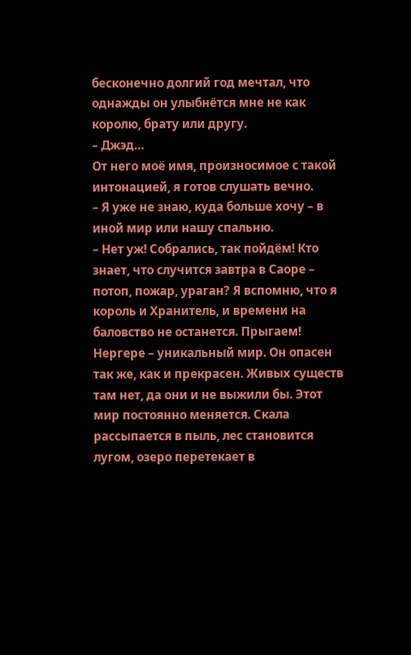бесконечно долгий год мечтал, что однажды он улыбнётся мне не как королю, брату или другу.
– Джэд…
От него моё имя, произносимое с такой интонацией, я готов слушать вечно.
– Я уже не знаю, куда больше хочу – в иной мир или нашу спальню.
– Нет уж! Собрались, так пойдём! Кто знает, что случится завтра в Саоре – потоп, пожар, ураган? Я вспомню, что я король и Хранитель, и времени на баловство не останется. Прыгаем!
Нергере – уникальный мир. Он опасен так же, как и прекрасен. Живых существ там нет, да они и не выжили бы. Этот мир постоянно меняется. Скала рассыпается в пыль, лес становится лугом, озеро перетекает в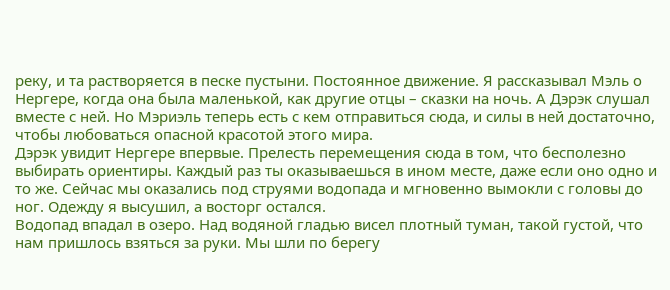реку, и та растворяется в песке пустыни. Постоянное движение. Я рассказывал Мэль о Нергере, когда она была маленькой, как другие отцы – сказки на ночь. А Дэрэк слушал вместе с ней. Но Мэриэль теперь есть с кем отправиться сюда, и силы в ней достаточно, чтобы любоваться опасной красотой этого мира.
Дэрэк увидит Нергере впервые. Прелесть перемещения сюда в том, что бесполезно выбирать ориентиры. Каждый раз ты оказываешься в ином месте, даже если оно одно и то же. Сейчас мы оказались под струями водопада и мгновенно вымокли с головы до ног. Одежду я высушил, а восторг остался.
Водопад впадал в озеро. Над водяной гладью висел плотный туман, такой густой, что нам пришлось взяться за руки. Мы шли по берегу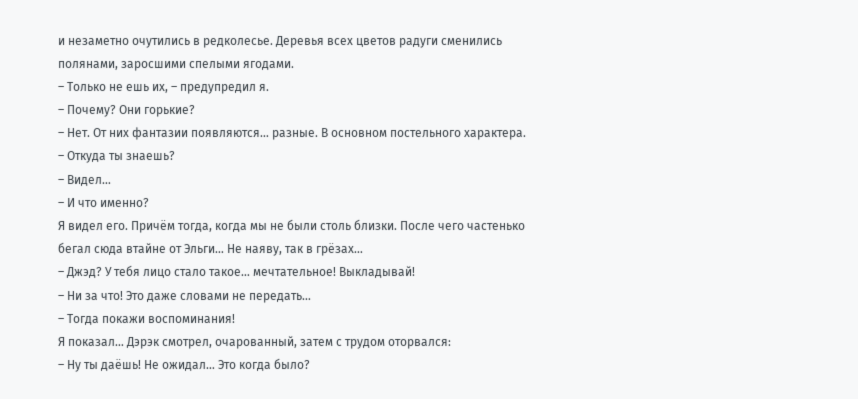и незаметно очутились в редколесье. Деревья всех цветов радуги сменились полянами, заросшими спелыми ягодами.
– Только не ешь их, – предупредил я.
– Почему? Они горькие?
– Нет. От них фантазии появляются… разные. В основном постельного характера.
– Откуда ты знаешь?
– Видел…
– И что именно?
Я видел его. Причём тогда, когда мы не были столь близки. После чего частенько бегал сюда втайне от Эльги… Не наяву, так в грёзах…
– Джэд? У тебя лицо стало такое… мечтательное! Выкладывай!
– Ни за что! Это даже словами не передать…
– Тогда покажи воспоминания!
Я показал… Дэрэк смотрел, очарованный, затем с трудом оторвался:
– Ну ты даёшь! Не ожидал… Это когда было?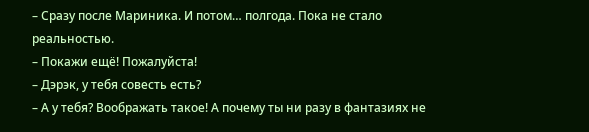– Сразу после Мариника. И потом… полгода. Пока не стало реальностью.
– Покажи ещё! Пожалуйста!
– Дэрэк, у тебя совесть есть?
– А у тебя? Воображать такое! А почему ты ни разу в фантазиях не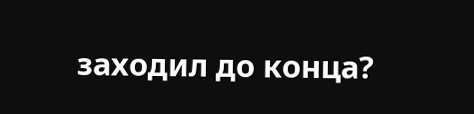заходил до конца?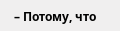– Потому, что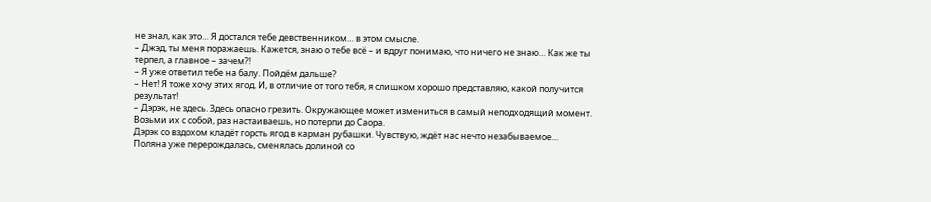не знал, как это… Я достался тебе девственником… в этом смысле.
– Джэд, ты меня поражаешь. Кажется, знаю о тебе всё – и вдруг понимаю, что ничего не знаю… Как же ты терпел, а главное – зачем?!
– Я уже ответил тебе на балу. Пойдём дальше?
– Нет! Я тоже хочу этих ягод. И, в отличие от того тебя, я слишком хорошо представляю, какой получится результат!
– Дэрэк, не здесь. Здесь опасно грезить. Окружающее может измениться в самый неподходящий момент. Возьми их с собой, раз настаиваешь, но потерпи до Саора.
Дэрэк со вздохом кладёт горсть ягод в карман рубашки. Чувствую, ждёт нас нечто незабываемое…
Поляна уже перерождалась, сменялась долиной со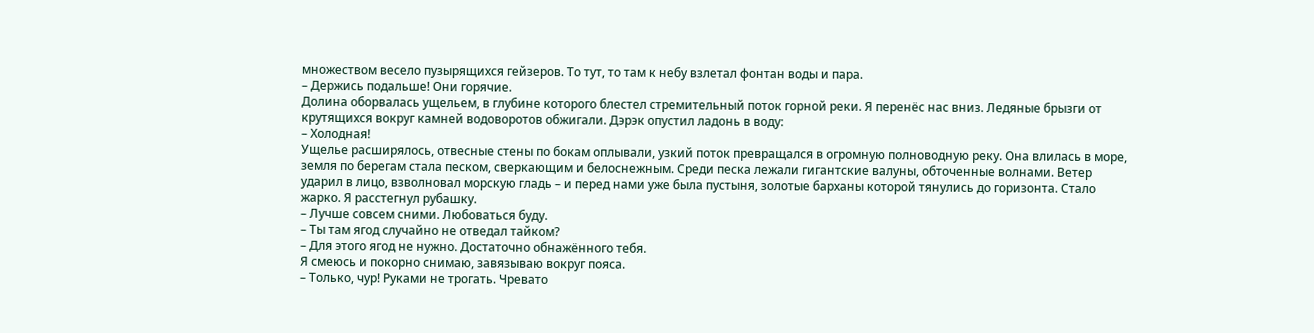множеством весело пузырящихся гейзеров. То тут, то там к небу взлетал фонтан воды и пара.
– Держись подальше! Они горячие.
Долина оборвалась ущельем, в глубине которого блестел стремительный поток горной реки. Я перенёс нас вниз. Ледяные брызги от крутящихся вокруг камней водоворотов обжигали. Дэрэк опустил ладонь в воду:
– Холодная!
Ущелье расширялось, отвесные стены по бокам оплывали, узкий поток превращался в огромную полноводную реку. Она влилась в море, земля по берегам стала песком, сверкающим и белоснежным. Среди песка лежали гигантские валуны, обточенные волнами. Ветер ударил в лицо, взволновал морскую гладь – и перед нами уже была пустыня, золотые барханы которой тянулись до горизонта. Стало жарко. Я расстегнул рубашку.
– Лучше совсем сними. Любоваться буду.
– Ты там ягод случайно не отведал тайком?
– Для этого ягод не нужно. Достаточно обнажённого тебя.
Я смеюсь и покорно снимаю, завязываю вокруг пояса.
– Только, чур! Руками не трогать. Чревато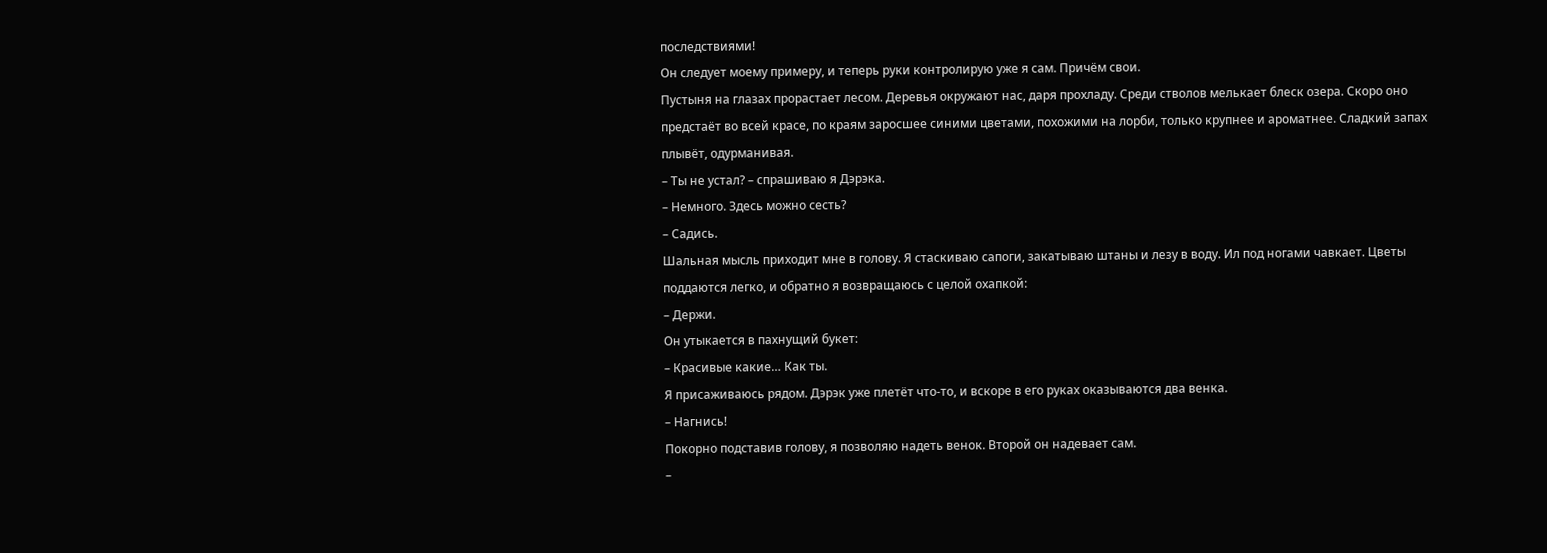последствиями!
Он следует моему примеру, и теперь руки контролирую уже я сам. Причём свои.
Пустыня на глазах прорастает лесом. Деревья окружают нас, даря прохладу. Среди стволов мелькает блеск озера. Скоро оно предстаёт во всей красе, по краям заросшее синими цветами, похожими на лорби, только крупнее и ароматнее. Сладкий запах плывёт, одурманивая.
– Ты не устал? – спрашиваю я Дэрэка.
– Немного. Здесь можно сесть?
– Садись.
Шальная мысль приходит мне в голову. Я стаскиваю сапоги, закатываю штаны и лезу в воду. Ил под ногами чавкает. Цветы поддаются легко, и обратно я возвращаюсь с целой охапкой:
– Держи.
Он утыкается в пахнущий букет:
– Красивые какие… Как ты.
Я присаживаюсь рядом. Дэрэк уже плетёт что-то, и вскоре в его руках оказываются два венка.
– Нагнись!
Покорно подставив голову, я позволяю надеть венок. Второй он надевает сам.
–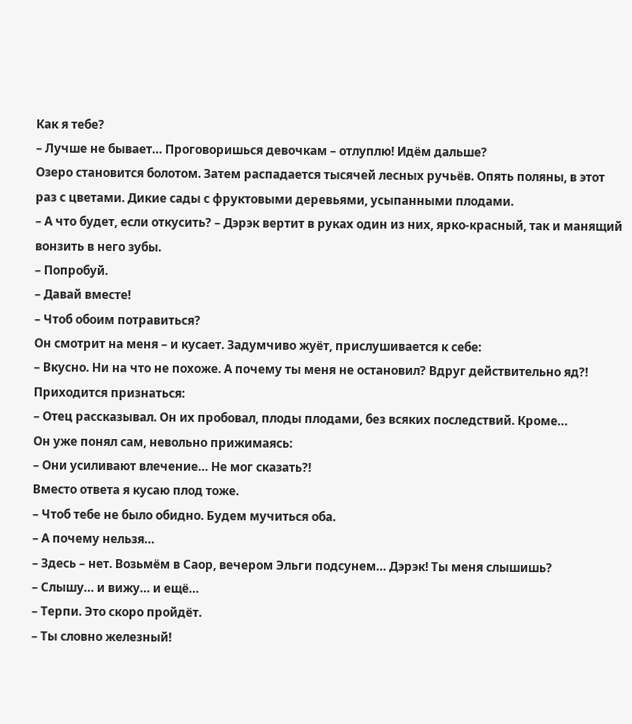Как я тебе?
– Лучше не бывает… Проговоришься девочкам – отлуплю! Идём дальше?
Озеро становится болотом. Затем распадается тысячей лесных ручьёв. Опять поляны, в этот раз с цветами. Дикие сады с фруктовыми деревьями, усыпанными плодами.
– А что будет, если откусить? – Дэрэк вертит в руках один из них, ярко-красный, так и манящий вонзить в него зубы.
– Попробуй.
– Давай вместе!
– Чтоб обоим потравиться?
Он смотрит на меня – и кусает. Задумчиво жуёт, прислушивается к себе:
– Вкусно. Ни на что не похоже. А почему ты меня не остановил? Вдруг действительно яд?!
Приходится признаться:
– Отец рассказывал. Он их пробовал, плоды плодами, без всяких последствий. Кроме…
Он уже понял сам, невольно прижимаясь:
– Они усиливают влечение… Не мог сказать?!
Вместо ответа я кусаю плод тоже.
– Чтоб тебе не было обидно. Будем мучиться оба.
– А почему нельзя…
– Здесь – нет. Возьмём в Саор, вечером Эльги подсунем… Дэрэк! Ты меня слышишь?
– Слышу… и вижу… и ещё…
– Терпи. Это скоро пройдёт.
– Ты словно железный!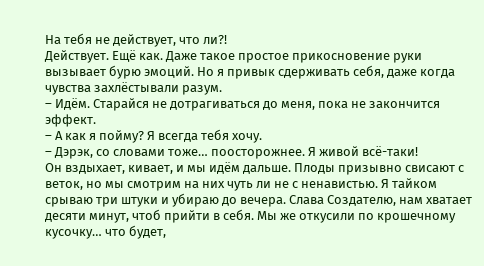На тебя не действует, что ли?!
Действует. Ещё как. Даже такое простое прикосновение руки вызывает бурю эмоций. Но я привык сдерживать себя, даже когда чувства захлёстывали разум.
– Идём. Старайся не дотрагиваться до меня, пока не закончится эффект.
– А как я пойму? Я всегда тебя хочу.
– Дэрэк, со словами тоже… поосторожнее. Я живой всё-таки!
Он вздыхает, кивает, и мы идём дальше. Плоды призывно свисают с веток, но мы смотрим на них чуть ли не с ненавистью. Я тайком срываю три штуки и убираю до вечера. Слава Создателю, нам хватает десяти минут, чтоб прийти в себя. Мы же откусили по крошечному кусочку… что будет,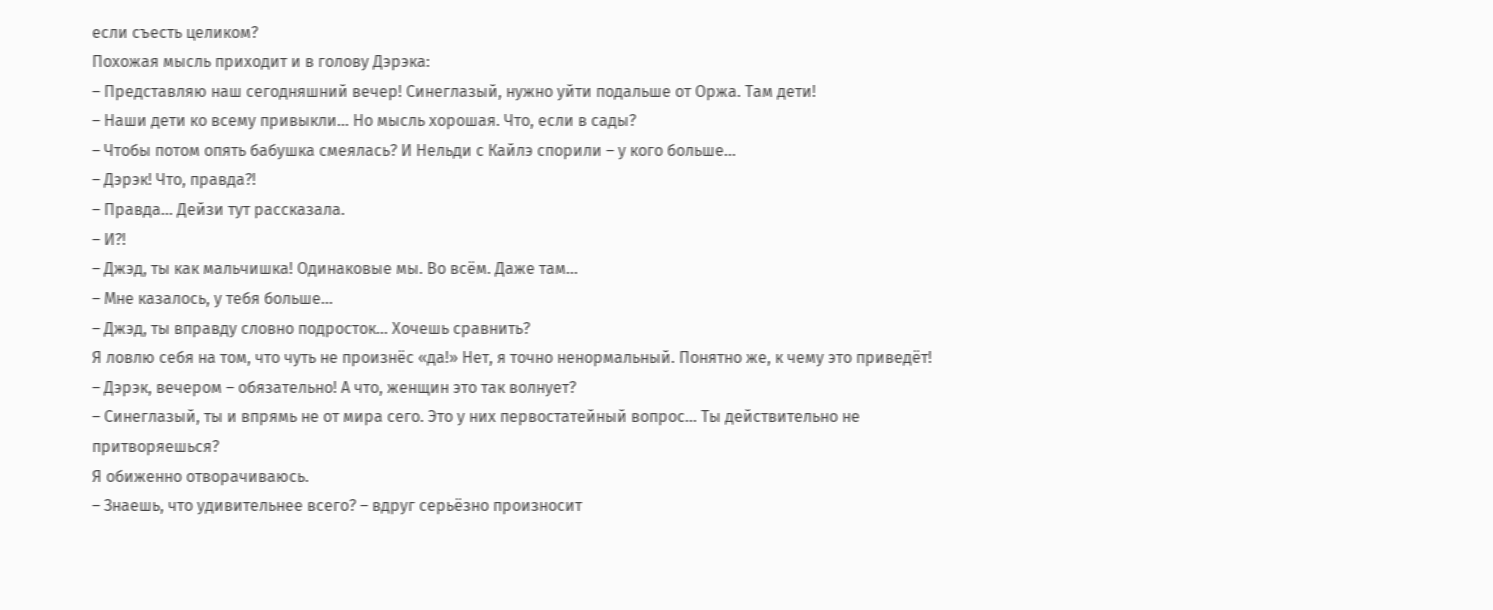если съесть целиком?
Похожая мысль приходит и в голову Дэрэка:
– Представляю наш сегодняшний вечер! Синеглазый, нужно уйти подальше от Оржа. Там дети!
– Наши дети ко всему привыкли… Но мысль хорошая. Что, если в сады?
– Чтобы потом опять бабушка смеялась? И Нельди с Кайлэ спорили – у кого больше…
– Дэрэк! Что, правда?!
– Правда… Дейзи тут рассказала.
– И?!
– Джэд, ты как мальчишка! Одинаковые мы. Во всём. Даже там…
– Мне казалось, у тебя больше…
– Джэд, ты вправду словно подросток… Хочешь сравнить?
Я ловлю себя на том, что чуть не произнёс «да!» Нет, я точно ненормальный. Понятно же, к чему это приведёт!
– Дэрэк, вечером – обязательно! А что, женщин это так волнует?
– Синеглазый, ты и впрямь не от мира сего. Это у них первостатейный вопрос… Ты действительно не притворяешься?
Я обиженно отворачиваюсь.
– Знаешь, что удивительнее всего? – вдруг серьёзно произносит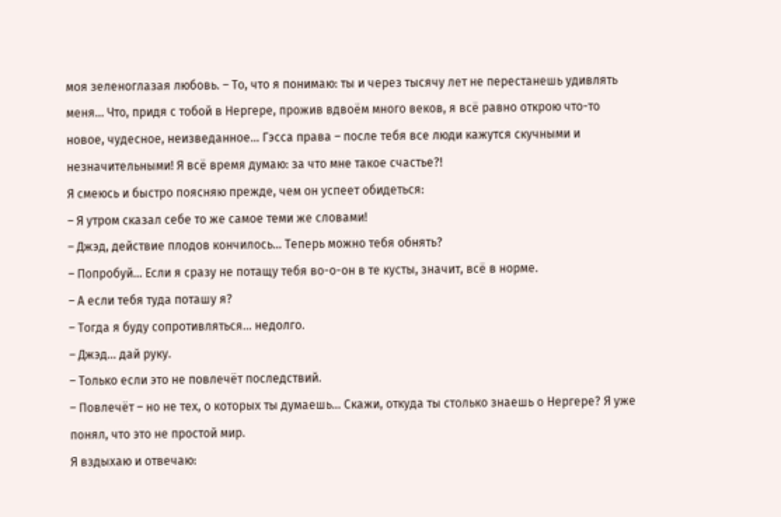моя зеленоглазая любовь. – То, что я понимаю: ты и через тысячу лет не перестанешь удивлять меня… Что, придя с тобой в Нергере, прожив вдвоём много веков, я всё равно открою что-то новое, чудесное, неизведанное… Гэсса права – после тебя все люди кажутся скучными и незначительными! Я всё время думаю: за что мне такое счастье?!
Я смеюсь и быстро поясняю прежде, чем он успеет обидеться:
– Я утром сказал себе то же самое теми же словами!
– Джэд, действие плодов кончилось… Теперь можно тебя обнять?
– Попробуй… Если я сразу не потащу тебя во-о-он в те кусты, значит, всё в норме.
– А если тебя туда поташу я?
– Тогда я буду сопротивляться… недолго.
– Джэд… дай руку.
– Только если это не повлечёт последствий.
– Повлечёт – но не тех, о которых ты думаешь… Скажи, откуда ты столько знаешь о Нергере? Я уже понял, что это не простой мир.
Я вздыхаю и отвечаю: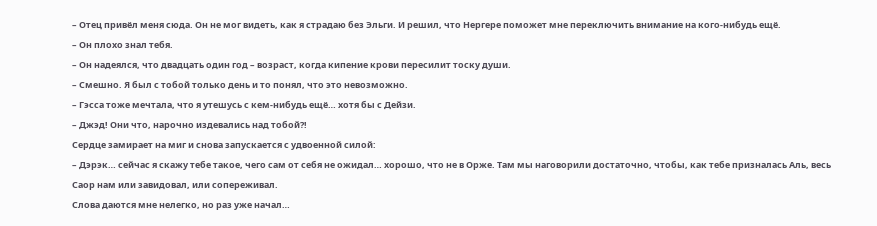– Отец привёл меня сюда. Он не мог видеть, как я страдаю без Эльги. И решил, что Нергере поможет мне переключить внимание на кого-нибудь ещё.
– Он плохо знал тебя.
– Он надеялся, что двадцать один год – возраст, когда кипение крови пересилит тоску души.
– Смешно. Я был с тобой только день и то понял, что это невозможно.
– Гэсса тоже мечтала, что я утешусь с кем-нибудь ещё… хотя бы с Дейзи.
– Джэд! Они что, нарочно издевались над тобой?!
Сердце замирает на миг и снова запускается с удвоенной силой:
– Дэрэк… сейчас я скажу тебе такое, чего сам от себя не ожидал… хорошо, что не в Орже. Там мы наговорили достаточно, чтобы, как тебе призналась Аль, весь Саор нам или завидовал, или сопереживал.
Слова даются мне нелегко, но раз уже начал…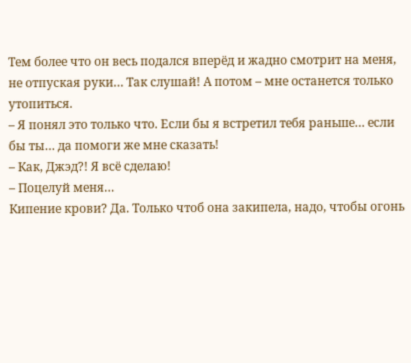Тем более что он весь подался вперёд и жадно смотрит на меня, не отпуская руки… Так слушай! А потом – мне останется только утопиться.
– Я понял это только что. Если бы я встретил тебя раньше… если бы ты… да помоги же мне сказать!
– Как, Джэд?! Я всё сделаю!
– Поцелуй меня…
Кипение крови? Да. Только чтоб она закипела, надо, чтобы огонь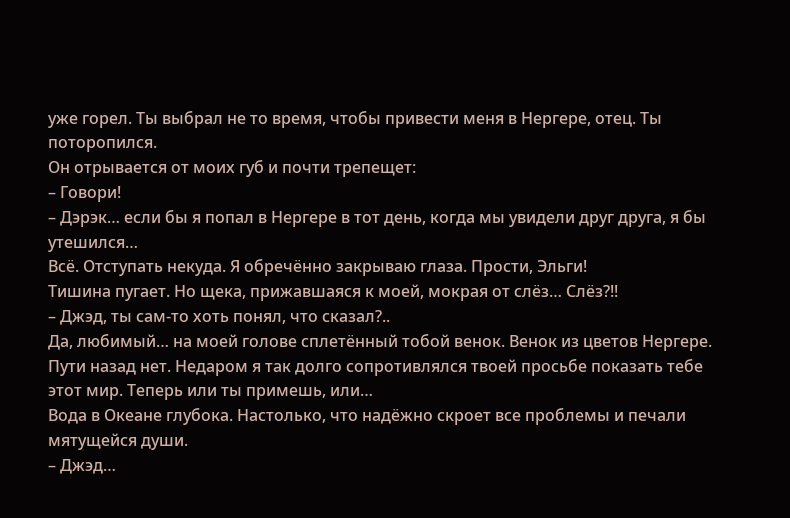уже горел. Ты выбрал не то время, чтобы привести меня в Нергере, отец. Ты поторопился.
Он отрывается от моих губ и почти трепещет:
– Говори!
– Дэрэк… если бы я попал в Нергере в тот день, когда мы увидели друг друга, я бы утешился…
Всё. Отступать некуда. Я обречённо закрываю глаза. Прости, Эльги!
Тишина пугает. Но щека, прижавшаяся к моей, мокрая от слёз… Слёз?!!
– Джэд, ты сам-то хоть понял, что сказал?..
Да, любимый… на моей голове сплетённый тобой венок. Венок из цветов Нергере. Пути назад нет. Недаром я так долго сопротивлялся твоей просьбе показать тебе этот мир. Теперь или ты примешь, или…
Вода в Океане глубока. Настолько, что надёжно скроет все проблемы и печали мятущейся души.
– Джэд…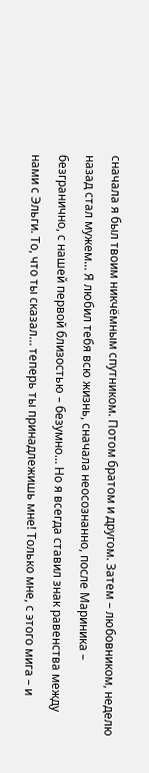сначала я был твоим никчёмным спутником. Потом братом и другом. Затем – любовником, неделю назад стал мужем… Я любил тебя всю жизнь, сначала неосознанно, после Мариника – безгранично, с нашей первой близостью – безумно… Но я всегда ставил знак равенства между нами с Эльги. То, что ты сказал… теперь ты принадлежишь мне! Только мне, с этого мига – и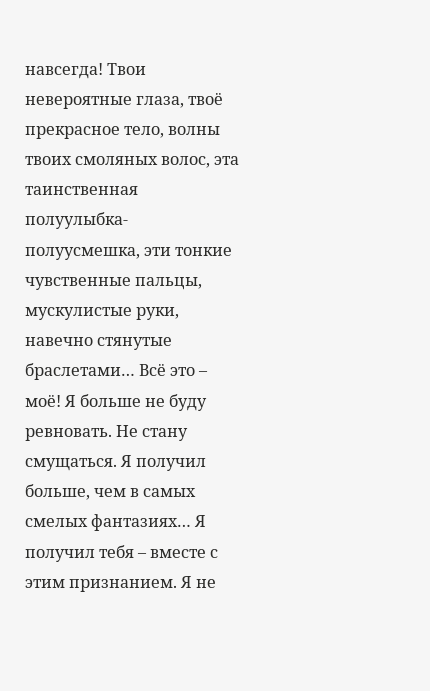навсегда! Твои невероятные глаза, твоё прекрасное тело, волны твоих смоляных волос, эта таинственная полуулыбка-полуусмешка, эти тонкие чувственные пальцы, мускулистые руки, навечно стянутые браслетами… Всё это – моё! Я больше не буду ревновать. Не стану смущаться. Я получил больше, чем в самых смелых фантазиях… Я получил тебя – вместе с этим признанием. Я не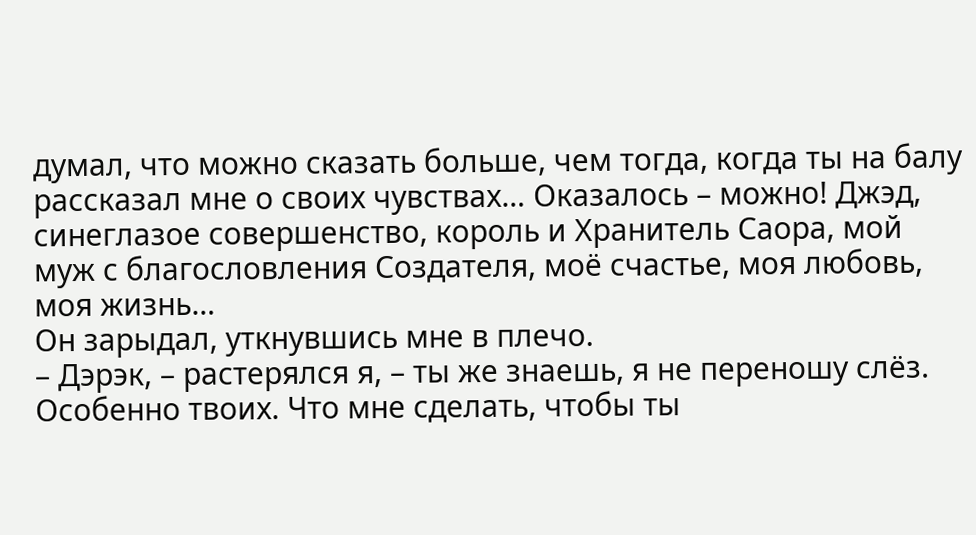думал, что можно сказать больше, чем тогда, когда ты на балу рассказал мне о своих чувствах… Оказалось – можно! Джэд, синеглазое совершенство, король и Хранитель Саора, мой муж с благословления Создателя, моё счастье, моя любовь, моя жизнь…
Он зарыдал, уткнувшись мне в плечо.
– Дэрэк, – растерялся я, – ты же знаешь, я не переношу слёз. Особенно твоих. Что мне сделать, чтобы ты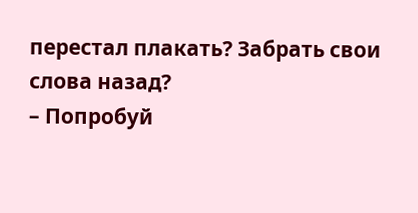перестал плакать? Забрать свои слова назад?
– Попробуй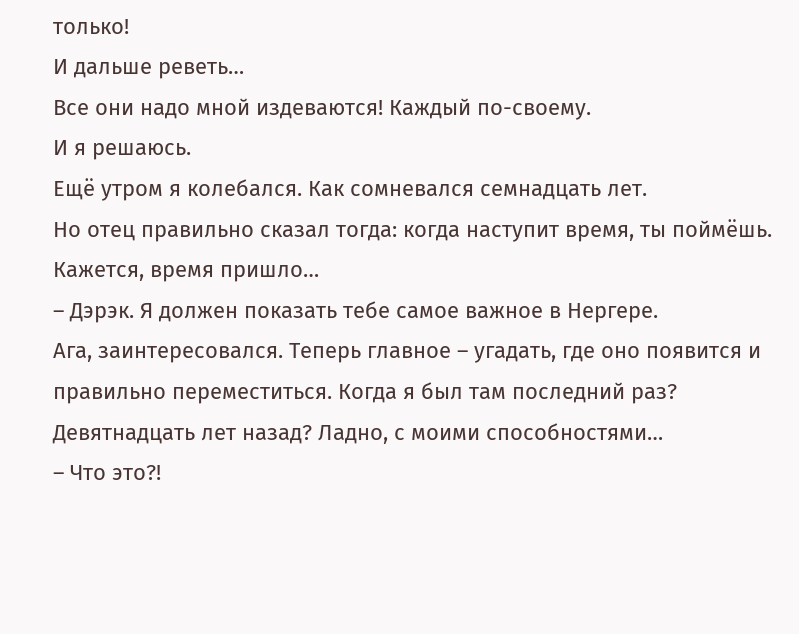только!
И дальше реветь…
Все они надо мной издеваются! Каждый по-своему.
И я решаюсь.
Ещё утром я колебался. Как сомневался семнадцать лет.
Но отец правильно сказал тогда: когда наступит время, ты поймёшь.
Кажется, время пришло…
– Дэрэк. Я должен показать тебе самое важное в Нергере.
Ага, заинтересовался. Теперь главное – угадать, где оно появится и правильно переместиться. Когда я был там последний раз? Девятнадцать лет назад? Ладно, с моими способностями…
– Что это?!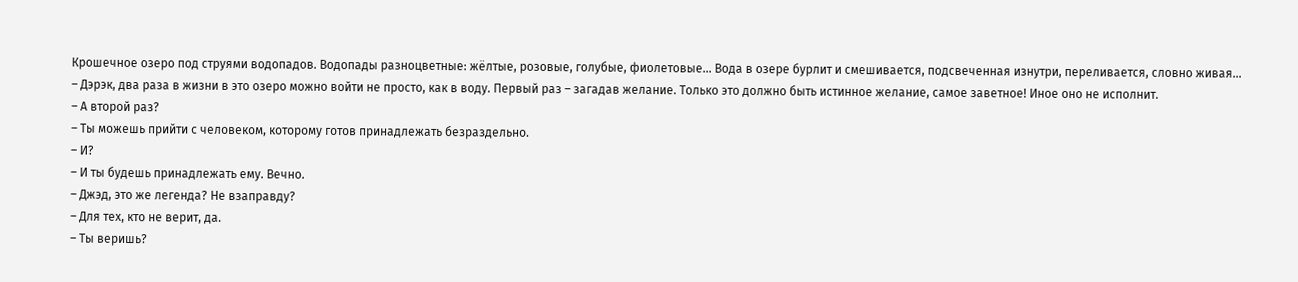Крошечное озеро под струями водопадов. Водопады разноцветные: жёлтые, розовые, голубые, фиолетовые… Вода в озере бурлит и смешивается, подсвеченная изнутри, переливается, словно живая…
– Дэрэк, два раза в жизни в это озеро можно войти не просто, как в воду. Первый раз – загадав желание. Только это должно быть истинное желание, самое заветное! Иное оно не исполнит.
– А второй раз?
– Ты можешь прийти с человеком, которому готов принадлежать безраздельно.
– И?
– И ты будешь принадлежать ему. Вечно.
– Джэд, это же легенда? Не взаправду?
– Для тех, кто не верит, да.
– Ты веришь?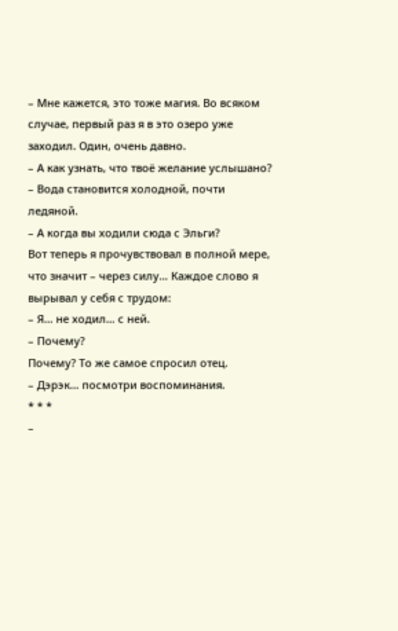– Мне кажется, это тоже магия. Во всяком случае, первый раз я в это озеро уже заходил. Один, очень давно.
– А как узнать, что твоё желание услышано?
– Вода становится холодной, почти ледяной.
– А когда вы ходили сюда с Эльги?
Вот теперь я прочувствовал в полной мере, что значит – через силу… Каждое слово я вырывал у себя с трудом:
– Я… не ходил… с ней.
– Почему?
Почему? То же самое спросил отец.
– Дэрэк… посмотри воспоминания.
* * *
–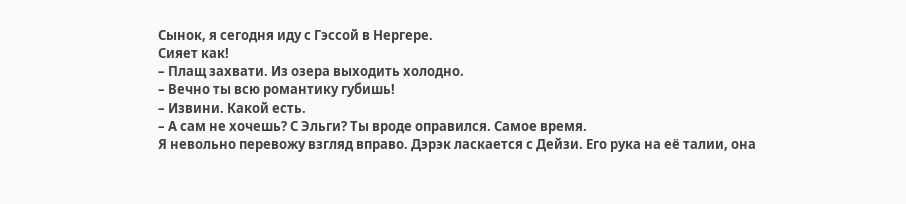Сынок, я сегодня иду с Гэссой в Нергере.
Сияет как!
– Плащ захвати. Из озера выходить холодно.
– Вечно ты всю романтику губишь!
– Извини. Какой есть.
– А сам не хочешь? С Эльги? Ты вроде оправился. Самое время.
Я невольно перевожу взгляд вправо. Дэрэк ласкается с Дейзи. Его рука на её талии, она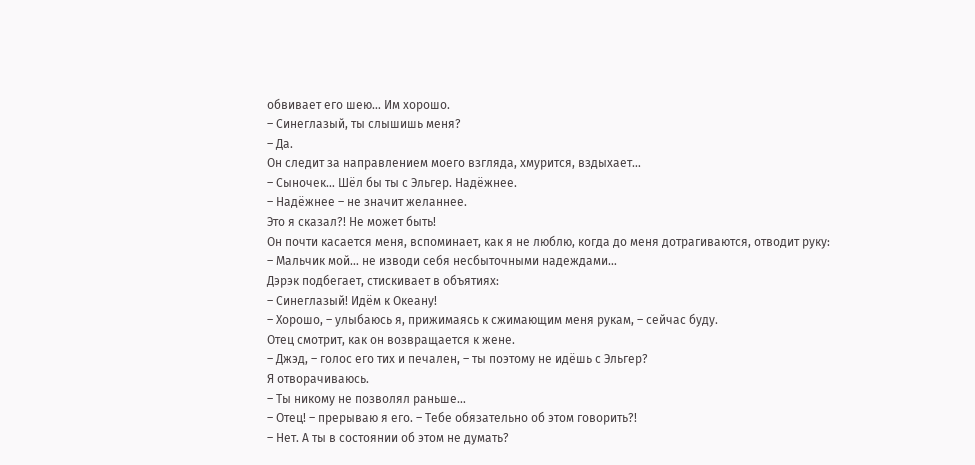обвивает его шею… Им хорошо.
– Синеглазый, ты слышишь меня?
– Да.
Он следит за направлением моего взгляда, хмурится, вздыхает…
– Сыночек… Шёл бы ты с Эльгер. Надёжнее.
– Надёжнее – не значит желаннее.
Это я сказал?! Не может быть!
Он почти касается меня, вспоминает, как я не люблю, когда до меня дотрагиваются, отводит руку:
– Мальчик мой… не изводи себя несбыточными надеждами…
Дэрэк подбегает, стискивает в объятиях:
– Синеглазый! Идём к Океану!
– Хорошо, – улыбаюсь я, прижимаясь к сжимающим меня рукам, – сейчас буду.
Отец смотрит, как он возвращается к жене.
– Джэд, – голос его тих и печален, – ты поэтому не идёшь с Эльгер?
Я отворачиваюсь.
– Ты никому не позволял раньше…
– Отец! – прерываю я его. – Тебе обязательно об этом говорить?!
– Нет. А ты в состоянии об этом не думать?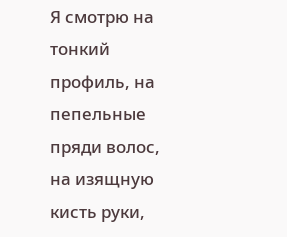Я смотрю на тонкий профиль, на пепельные пряди волос, на изящную кисть руки,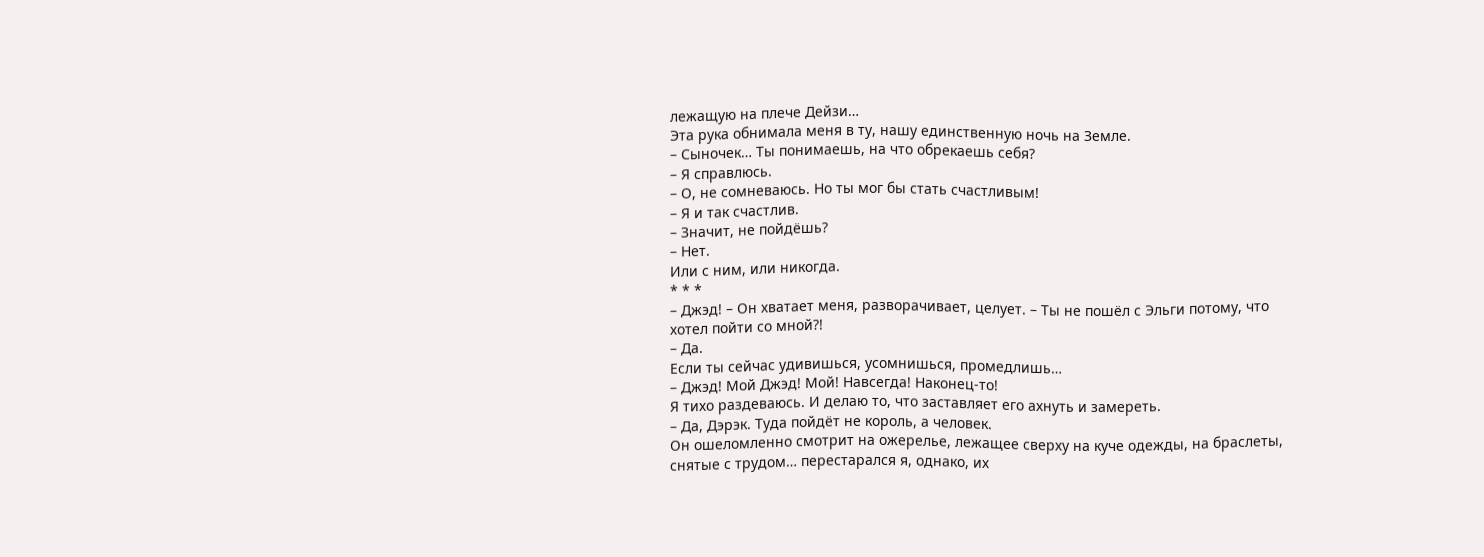лежащую на плече Дейзи…
Эта рука обнимала меня в ту, нашу единственную ночь на Земле.
– Сыночек… Ты понимаешь, на что обрекаешь себя?
– Я справлюсь.
– О, не сомневаюсь. Но ты мог бы стать счастливым!
– Я и так счастлив.
– Значит, не пойдёшь?
– Нет.
Или с ним, или никогда.
* * *
– Джэд! – Он хватает меня, разворачивает, целует. – Ты не пошёл с Эльги потому, что хотел пойти со мной?!
– Да.
Если ты сейчас удивишься, усомнишься, промедлишь…
– Джэд! Мой Джэд! Мой! Навсегда! Наконец-то!
Я тихо раздеваюсь. И делаю то, что заставляет его ахнуть и замереть.
– Да, Дэрэк. Туда пойдёт не король, а человек.
Он ошеломленно смотрит на ожерелье, лежащее сверху на куче одежды, на браслеты, снятые с трудом… перестарался я, однако, их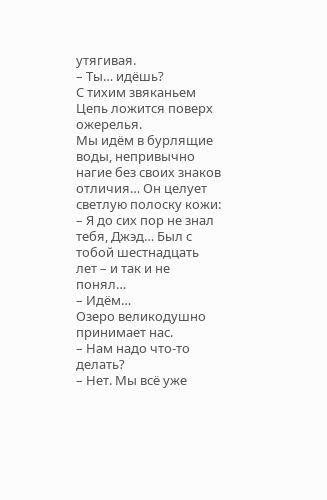утягивая.
– Ты… идёшь?
С тихим звяканьем Цепь ложится поверх ожерелья.
Мы идём в бурлящие воды, непривычно нагие без своих знаков отличия… Он целует светлую полоску кожи:
– Я до сих пор не знал тебя, Джэд… Был с тобой шестнадцать лет – и так и не понял…
– Идём…
Озеро великодушно принимает нас.
– Нам надо что-то делать?
– Нет. Мы всё уже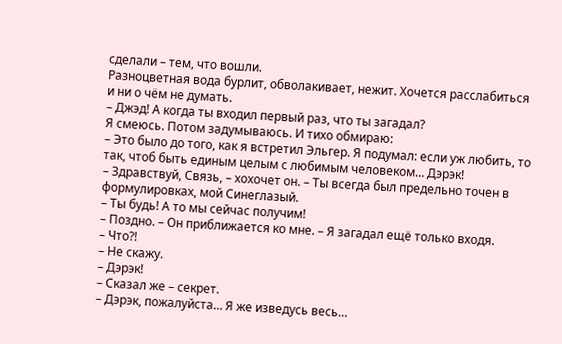сделали – тем, что вошли.
Разноцветная вода бурлит, обволакивает, нежит. Хочется расслабиться и ни о чём не думать.
– Джэд! А когда ты входил первый раз, что ты загадал?
Я смеюсь. Потом задумываюсь. И тихо обмираю:
– Это было до того, как я встретил Эльгер. Я подумал: если уж любить, то так, чтоб быть единым целым с любимым человеком… Дэрэк!
– Здравствуй, Связь, – хохочет он. – Ты всегда был предельно точен в формулировках, мой Синеглазый.
– Ты будь! А то мы сейчас получим!
– Поздно. – Он приближается ко мне. – Я загадал ещё только входя.
– Что?!
– Не скажу.
– Дэрэк!
– Сказал же – секрет.
– Дэрэк, пожалуйста… Я же изведусь весь…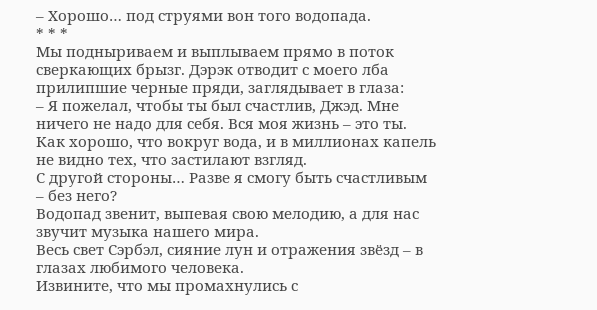– Хорошо… под струями вон того водопада.
* * *
Мы подныриваем и выплываем прямо в поток сверкающих брызг. Дэрэк отводит с моего лба прилипшие черные пряди, заглядывает в глаза:
– Я пожелал, чтобы ты был счастлив, Джэд. Мне ничего не надо для себя. Вся моя жизнь – это ты.
Как хорошо, что вокруг вода, и в миллионах капель не видно тех, что застилают взгляд.
С другой стороны… Разве я смогу быть счастливым – без него?
Водопад звенит, выпевая свою мелодию, а для нас звучит музыка нашего мира.
Весь свет Сэрбэл, сияние лун и отражения звёзд – в глазах любимого человека.
Извините, что мы промахнулись с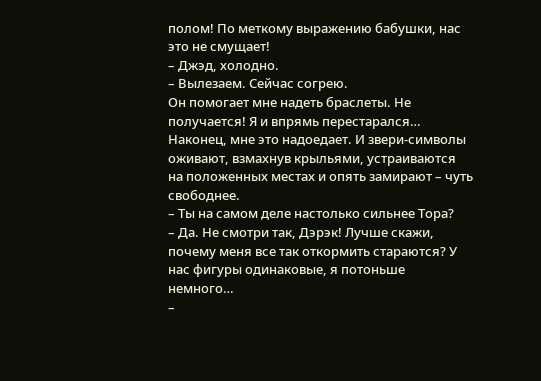полом! По меткому выражению бабушки, нас это не смущает!
– Джэд, холодно.
– Вылезаем. Сейчас согрею.
Он помогает мне надеть браслеты. Не получается! Я и впрямь перестарался… Наконец, мне это надоедает. И звери-символы оживают, взмахнув крыльями, устраиваются на положенных местах и опять замирают – чуть свободнее.
– Ты на самом деле настолько сильнее Тора?
– Да. Не смотри так, Дэрэк! Лучше скажи, почему меня все так откормить стараются? У нас фигуры одинаковые, я потоньше немного…
–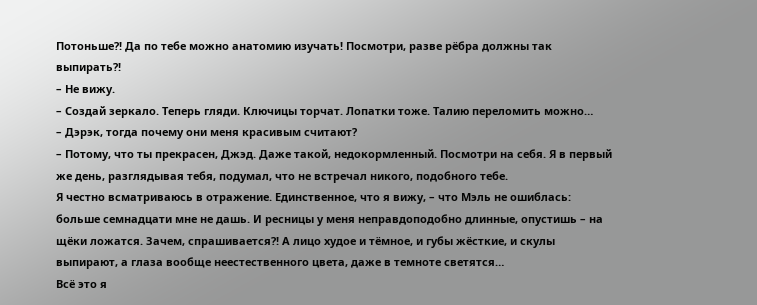Потоньше?! Да по тебе можно анатомию изучать! Посмотри, разве рёбра должны так выпирать?!
– Не вижу.
– Создай зеркало. Теперь гляди. Ключицы торчат. Лопатки тоже. Талию переломить можно…
– Дэрэк, тогда почему они меня красивым считают?
– Потому, что ты прекрасен, Джэд. Даже такой, недокормленный. Посмотри на себя. Я в первый же день, разглядывая тебя, подумал, что не встречал никого, подобного тебе.
Я честно всматриваюсь в отражение. Единственное, что я вижу, – что Мэль не ошиблась: больше семнадцати мне не дашь. И ресницы у меня неправдоподобно длинные, опустишь – на щёки ложатся. Зачем, спрашивается?! А лицо худое и тёмное, и губы жёсткие, и скулы выпирают, а глаза вообще неестественного цвета, даже в темноте светятся…
Всё это я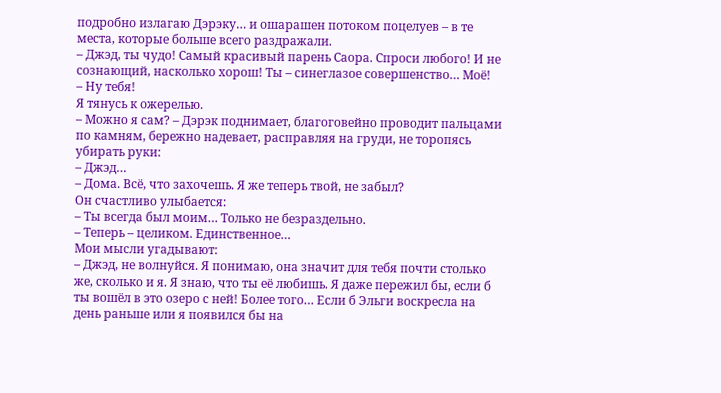подробно излагаю Дэрэку… и ошарашен потоком поцелуев – в те места, которые больше всего раздражали.
– Джэд, ты чудо! Самый красивый парень Саора. Спроси любого! И не сознающий, насколько хорош! Ты – синеглазое совершенство… Моё!
– Ну тебя!
Я тянусь к ожерелью.
– Можно я сам? – Дэрэк поднимает, благоговейно проводит пальцами по камням, бережно надевает, расправляя на груди, не торопясь убирать руки:
– Джэд…
– Дома. Всё, что захочешь. Я же теперь твой, не забыл?
Он счастливо улыбается:
– Ты всегда был моим… Только не безраздельно.
– Теперь – целиком. Единственное…
Мои мысли угадывают:
– Джэд, не волнуйся. Я понимаю, она значит для тебя почти столько же, сколько и я. Я знаю, что ты её любишь. Я даже пережил бы, если б ты вошёл в это озеро с ней! Более того… Если б Эльги воскресла на день раньше или я появился бы на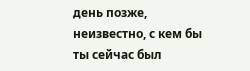день позже, неизвестно, с кем бы ты сейчас был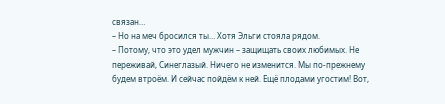связан…
– Но на меч бросился ты… Хотя Эльги стояла рядом.
– Потому, что это удел мужчин – защищать своих любимых. Не переживай, Синеглазый. Ничего не изменится. Мы по-прежнему будем втроём. И сейчас пойдём к ней. Ещё плодами угостим! Вот,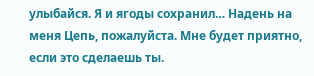улыбайся. Я и ягоды сохранил… Надень на меня Цепь, пожалуйста. Мне будет приятно, если это сделаешь ты.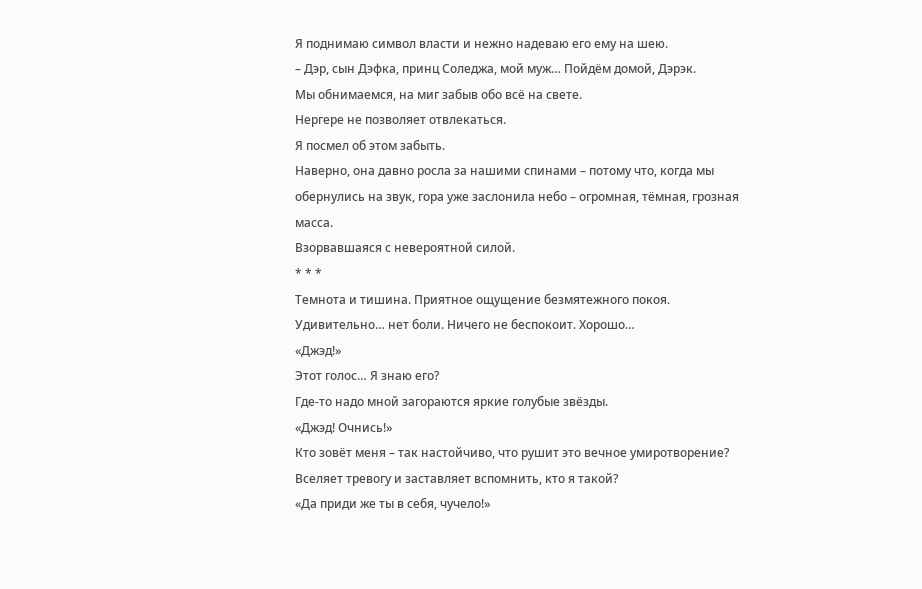Я поднимаю символ власти и нежно надеваю его ему на шею.
– Дэр, сын Дэфка, принц Соледжа, мой муж… Пойдём домой, Дэрэк.
Мы обнимаемся, на миг забыв обо всё на свете.
Нергере не позволяет отвлекаться.
Я посмел об этом забыть.
Наверно, она давно росла за нашими спинами – потому что, когда мы обернулись на звук, гора уже заслонила небо – огромная, тёмная, грозная масса.
Взорвавшаяся с невероятной силой.
* * *
Темнота и тишина. Приятное ощущение безмятежного покоя. Удивительно… нет боли. Ничего не беспокоит. Хорошо…
«Джэд!»
Этот голос… Я знаю его?
Где-то надо мной загораются яркие голубые звёзды.
«Джэд! Очнись!»
Кто зовёт меня – так настойчиво, что рушит это вечное умиротворение? Вселяет тревогу и заставляет вспомнить, кто я такой?
«Да приди же ты в себя, чучело!»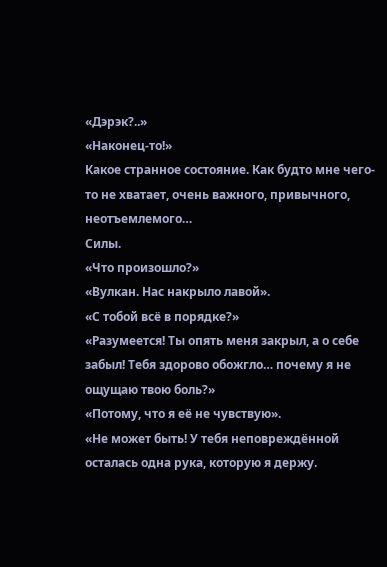«Дэрэк?..»
«Наконец-то!»
Какое странное состояние. Как будто мне чего-то не хватает, очень важного, привычного, неотъемлемого…
Силы.
«Что произошло?»
«Вулкан. Нас накрыло лавой».
«С тобой всё в порядке?»
«Разумеется! Ты опять меня закрыл, а о себе забыл! Тебя здорово обожгло… почему я не ощущаю твою боль?»
«Потому, что я её не чувствую».
«Не может быть! У тебя неповреждённой осталась одна рука, которую я держу.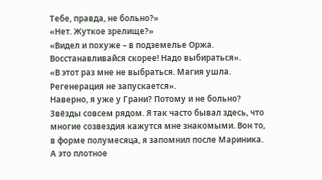Тебе, правда, не больно?»
«Нет. Жуткое зрелище?»
«Видел и похуже – в подземелье Оржа. Восстанавливайся скорее! Надо выбираться».
«В этот раз мне не выбраться. Магия ушла. Регенерация не запускается».
Наверно, я уже у Грани? Потому и не больно? Звёзды совсем рядом. Я так часто бывал здесь, что многие созвездия кажутся мне знакомыми. Вон то, в форме полумесяца, я запомнил после Мариника. А это плотное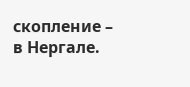скопление – в Нергале.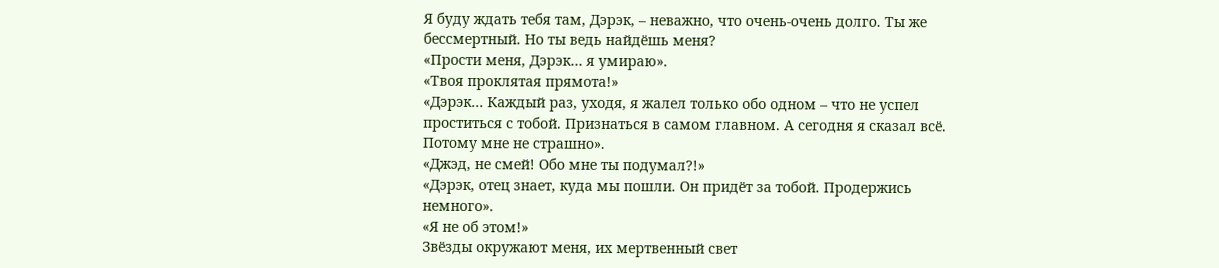Я буду ждать тебя там, Дэрэк, – неважно, что очень-очень долго. Ты же бессмертный. Но ты ведь найдёшь меня?
«Прости меня, Дэрэк… я умираю».
«Твоя проклятая прямота!»
«Дэрэк… Каждый раз, уходя, я жалел только обо одном – что не успел проститься с тобой. Признаться в самом главном. А сегодня я сказал всё. Потому мне не страшно».
«Джэд, не смей! Обо мне ты подумал?!»
«Дэрэк, отец знает, куда мы пошли. Он придёт за тобой. Продержись немного».
«Я не об этом!»
Звёзды окружают меня, их мертвенный свет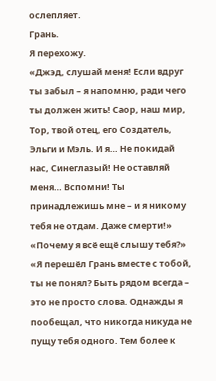ослепляет.
Грань.
Я перехожу.
«Джэд, слушай меня! Если вдруг ты забыл – я напомню, ради чего ты должен жить! Саор, наш мир, Тор, твой отец, его Создатель, Эльги и Мэль. И я… Не покидай нас, Синеглазый! Не оставляй меня… Вспомни! Ты принадлежишь мне – и я никому тебя не отдам. Даже смерти!»
«Почему я всё ещё слышу тебя?»
«Я перешёл Грань вместе с тобой, ты не понял? Быть рядом всегда – это не просто слова. Однажды я пообещал, что никогда никуда не пущу тебя одного. Тем более к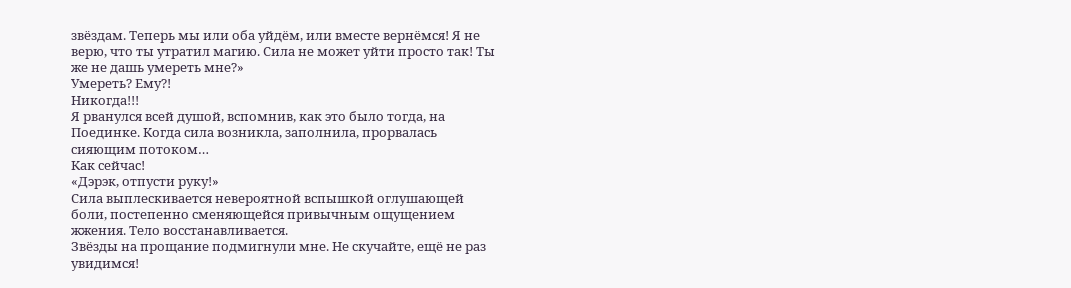звёздам. Теперь мы или оба уйдём, или вместе вернёмся! Я не верю, что ты утратил магию. Сила не может уйти просто так! Ты же не дашь умереть мне?»
Умереть? Ему?!
Никогда!!!
Я рванулся всей душой, вспомнив, как это было тогда, на Поединке. Когда сила возникла, заполнила, прорвалась сияющим потоком…
Как сейчас!
«Дэрэк, отпусти руку!»
Сила выплескивается невероятной вспышкой оглушающей боли, постепенно сменяющейся привычным ощущением жжения. Тело восстанавливается.
Звёзды на прощание подмигнули мне. Не скучайте, ещё не раз увидимся!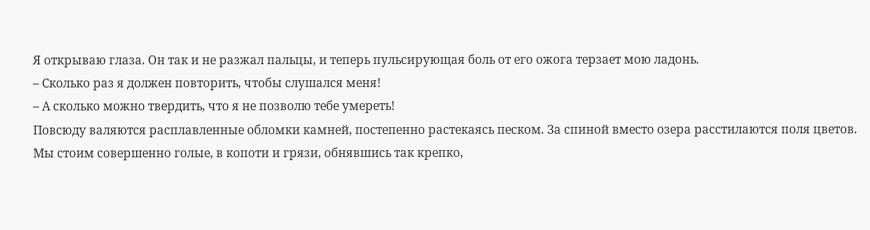Я открываю глаза. Он так и не разжал пальцы, и теперь пульсирующая боль от его ожога терзает мою ладонь.
– Сколько раз я должен повторить, чтобы слушался меня!
– А сколько можно твердить, что я не позволю тебе умереть!
Повсюду валяются расплавленные обломки камней, постепенно растекаясь песком. За спиной вместо озера расстилаются поля цветов.
Мы стоим совершенно голые, в копоти и грязи, обнявшись так крепко,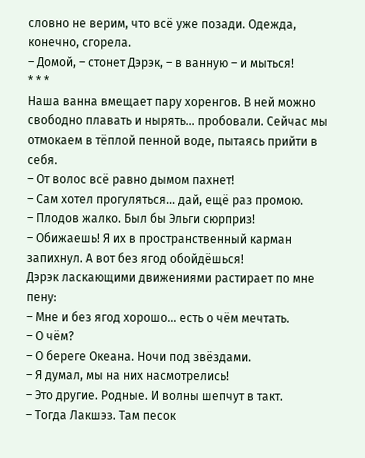словно не верим, что всё уже позади. Одежда, конечно, сгорела.
– Домой, – стонет Дэрэк, – в ванную – и мыться!
* * *
Наша ванна вмещает пару хоренгов. В ней можно свободно плавать и нырять… пробовали. Сейчас мы отмокаем в тёплой пенной воде, пытаясь прийти в себя.
– От волос всё равно дымом пахнет!
– Сам хотел прогуляться… дай, ещё раз промою.
– Плодов жалко. Был бы Эльги сюрприз!
– Обижаешь! Я их в пространственный карман запихнул. А вот без ягод обойдёшься!
Дэрэк ласкающими движениями растирает по мне пену:
– Мне и без ягод хорошо… есть о чём мечтать.
– О чём?
– О береге Океана. Ночи под звёздами.
– Я думал, мы на них насмотрелись!
– Это другие. Родные. И волны шепчут в такт.
– Тогда Лакшэз. Там песок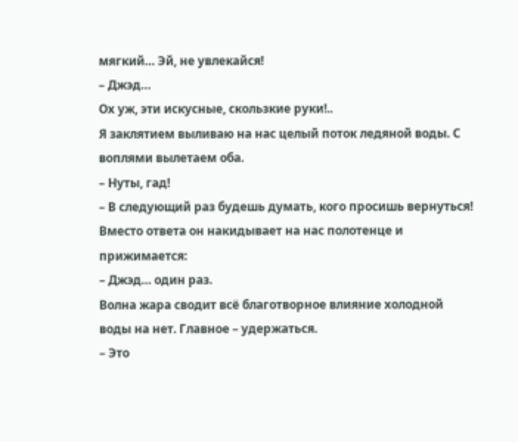мягкий… Эй, не увлекайся!
– Джэд…
Ох уж, эти искусные, скользкие руки!..
Я заклятием выливаю на нас целый поток ледяной воды. С воплями вылетаем оба.
– Нуты, гад!
– В следующий раз будешь думать, кого просишь вернуться!
Вместо ответа он накидывает на нас полотенце и прижимается:
– Джэд… один раз.
Волна жара сводит всё благотворное влияние холодной воды на нет. Главное – удержаться.
– Это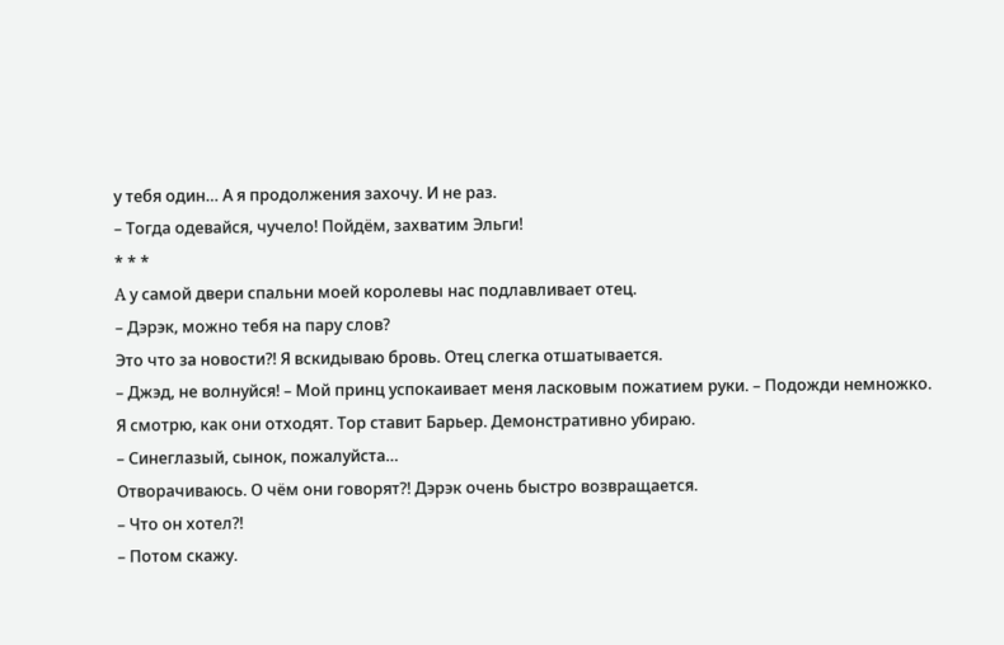у тебя один… А я продолжения захочу. И не раз.
– Тогда одевайся, чучело! Пойдём, захватим Эльги!
* * *
Α у самой двери спальни моей королевы нас подлавливает отец.
– Дэрэк, можно тебя на пару слов?
Это что за новости?! Я вскидываю бровь. Отец слегка отшатывается.
– Джэд, не волнуйся! – Мой принц успокаивает меня ласковым пожатием руки. – Подожди немножко.
Я смотрю, как они отходят. Тор ставит Барьер. Демонстративно убираю.
– Синеглазый, сынок, пожалуйста…
Отворачиваюсь. О чём они говорят?! Дэрэк очень быстро возвращается.
– Что он хотел?!
– Потом скажу.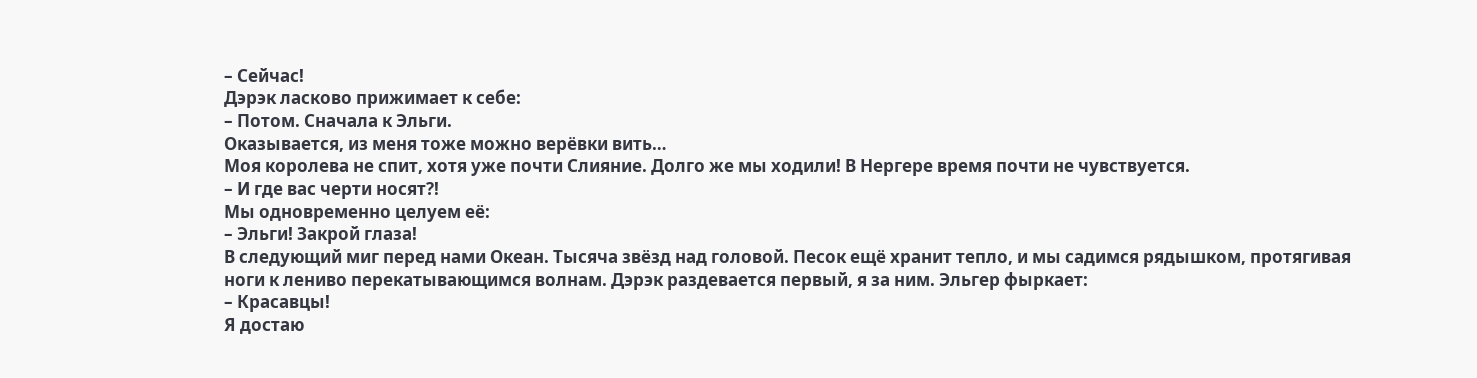– Сейчас!
Дэрэк ласково прижимает к себе:
– Потом. Сначала к Эльги.
Оказывается, из меня тоже можно верёвки вить…
Моя королева не спит, хотя уже почти Слияние. Долго же мы ходили! В Нергере время почти не чувствуется.
– И где вас черти носят?!
Мы одновременно целуем её:
– Эльги! Закрой глаза!
В следующий миг перед нами Океан. Тысяча звёзд над головой. Песок ещё хранит тепло, и мы садимся рядышком, протягивая ноги к лениво перекатывающимся волнам. Дэрэк раздевается первый, я за ним. Эльгер фыркает:
– Красавцы!
Я достаю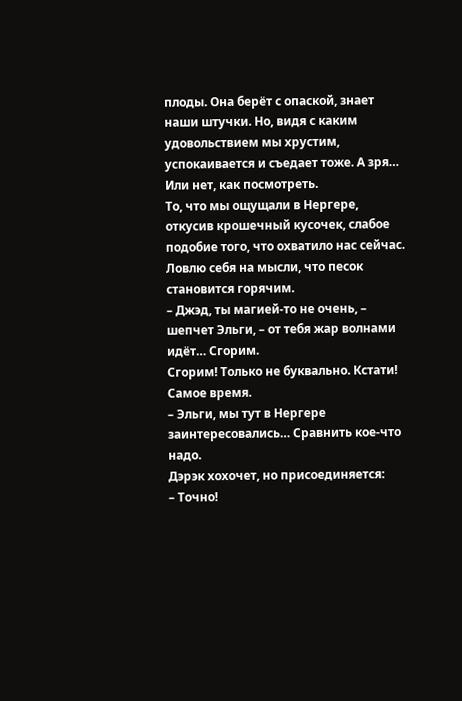плоды. Она берёт с опаской, знает наши штучки. Но, видя с каким удовольствием мы хрустим, успокаивается и съедает тоже. А зря… Или нет, как посмотреть.
То, что мы ощущали в Нергере, откусив крошечный кусочек, слабое подобие того, что охватило нас сейчас. Ловлю себя на мысли, что песок становится горячим.
– Джэд, ты магией-то не очень, – шепчет Эльги, – от тебя жар волнами идёт… Сгорим.
Сгорим! Только не буквально. Кстати! Самое время.
– Эльги, мы тут в Нергере заинтересовались… Сравнить кое-что надо.
Дэрэк хохочет, но присоединяется:
– Точно!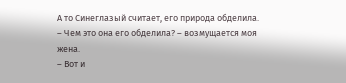А то Синеглазый считает, его природа обделила.
– Чем это она его обделила? – возмущается моя жена.
– Вот и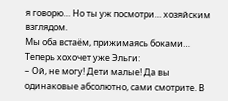я говорю… Но ты уж посмотри… хозяйским взглядом.
Мы оба встаём, прижимаясь боками… Теперь хохочет уже Эльги:
– Ой, не могу! Дети малые! Да вы одинаковые абсолютно, сами смотрите. В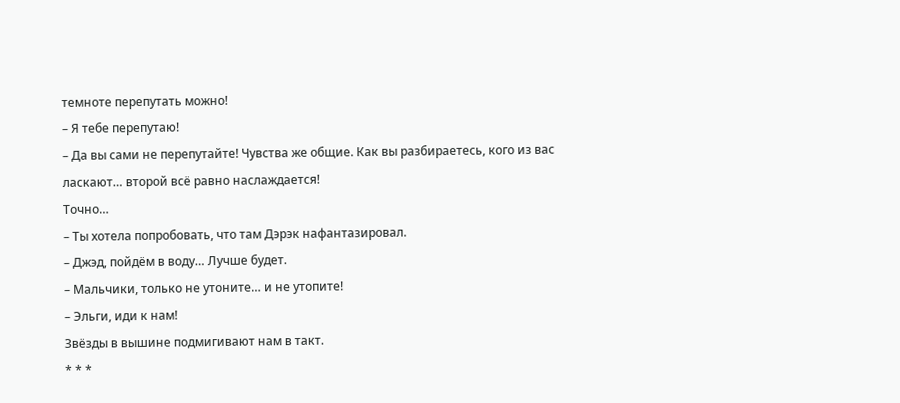темноте перепутать можно!
– Я тебе перепутаю!
– Да вы сами не перепутайте! Чувства же общие. Как вы разбираетесь, кого из вас ласкают… второй всё равно наслаждается!
Точно…
– Ты хотела попробовать, что там Дэрэк нафантазировал.
– Джэд, пойдём в воду… Лучше будет.
– Мальчики, только не утоните… и не утопите!
– Эльги, иди к нам!
Звёзды в вышине подмигивают нам в такт.
* * *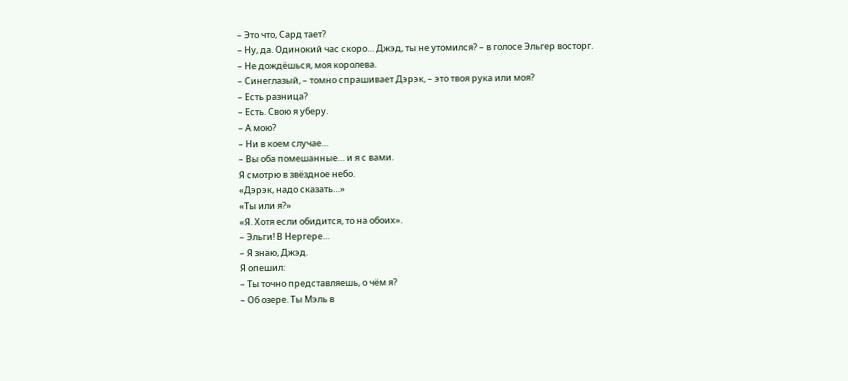– Это что, Сард тает?
– Ну, да. Одинокий час скоро… Джэд, ты не утомился? – в голосе Эльгер восторг.
– Не дождёшься, моя королева.
– Синеглазый, – томно спрашивает Дэрэк, – это твоя рука или моя?
– Есть разница?
– Есть. Свою я уберу.
– А мою?
– Ни в коем случае…
– Вы оба помешанные… и я с вами.
Я смотрю в звёздное небо.
«Дэрэк, надо сказать…»
«Ты или я?»
«Я. Хотя если обидится, то на обоих».
– Эльги! В Нергере…
– Я знаю, Джэд.
Я опешил:
– Ты точно представляешь, о чём я?
– Об озере. Ты Мэль в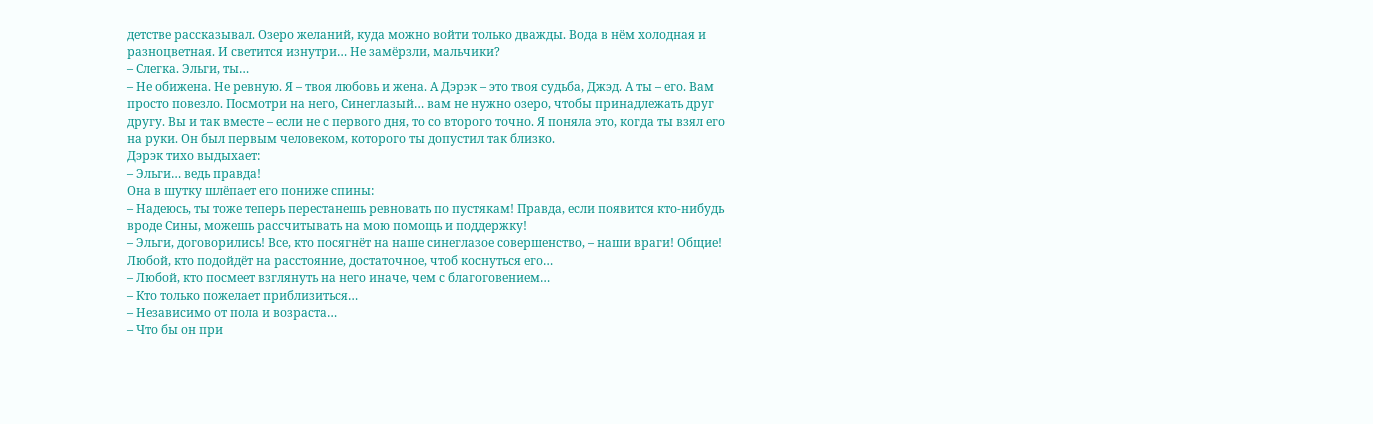детстве рассказывал. Озеро желаний, куда можно войти только дважды. Вода в нём холодная и разноцветная. И светится изнутри… Не замёрзли, мальчики?
– Слегка. Эльги, ты…
– Не обижена. Не ревную. Я – твоя любовь и жена. А Дэрэк – это твоя судьба, Джэд. А ты – его. Вам просто повезло. Посмотри на него, Синеглазый… вам не нужно озеро, чтобы принадлежать друг другу. Вы и так вместе – если не с первого дня, то со второго точно. Я поняла это, когда ты взял его на руки. Он был первым человеком, которого ты допустил так близко.
Дэрэк тихо выдыхает:
– Эльги… ведь правда!
Она в шутку шлёпает его пониже спины:
– Надеюсь, ты тоже теперь перестанешь ревновать по пустякам! Правда, если появится кто-нибудь вроде Сины, можешь рассчитывать на мою помощь и поддержку!
– Эльги, договорились! Все, кто посягнёт на наше синеглазое совершенство, – наши враги! Общие! Любой, кто подойдёт на расстояние, достаточное, чтоб коснуться его…
– Любой, кто посмеет взглянуть на него иначе, чем с благоговением…
– Кто только пожелает приблизиться…
– Независимо от пола и возраста…
– Что бы он при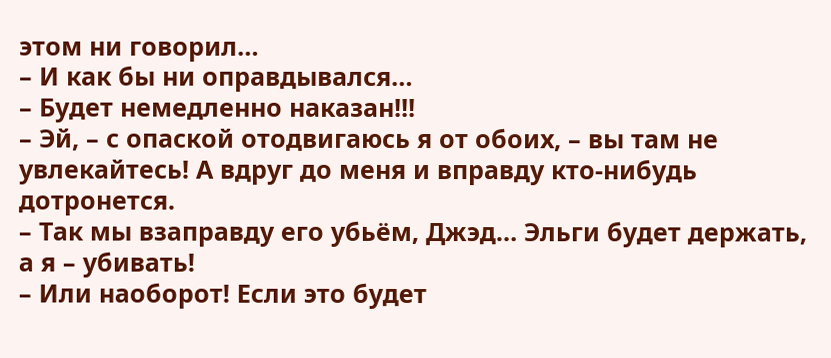этом ни говорил…
– И как бы ни оправдывался…
– Будет немедленно наказан!!!
– Эй, – с опаской отодвигаюсь я от обоих, – вы там не увлекайтесь! А вдруг до меня и вправду кто-нибудь дотронется.
– Так мы взаправду его убьём, Джэд… Эльги будет держать, а я – убивать!
– Или наоборот! Если это будет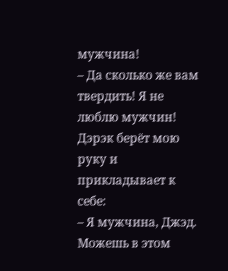мужчина!
– Да сколько же вам твердить! Я не люблю мужчин!
Дэрэк берёт мою руку и прикладывает к себе:
– Я мужчина, Джэд. Можешь в этом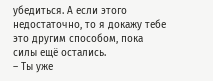убедиться. А если этого недостаточно, то я докажу тебе это другим способом, пока силы ещё остались.
– Ты уже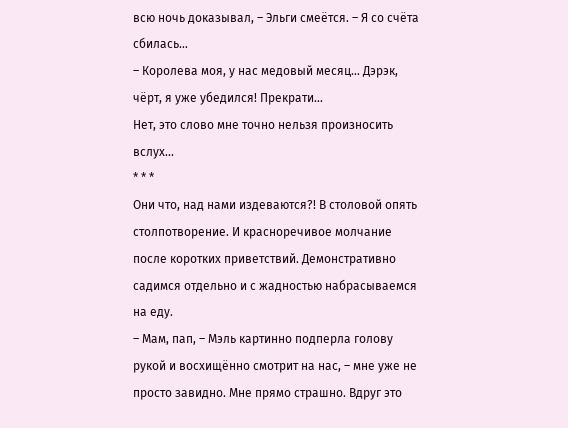всю ночь доказывал, – Эльги смеётся. – Я со счёта сбилась…
– Королева моя, у нас медовый месяц… Дэрэк, чёрт, я уже убедился! Прекрати…
Нет, это слово мне точно нельзя произносить вслух…
* * *
Они что, над нами издеваются?! В столовой опять столпотворение. И красноречивое молчание после коротких приветствий. Демонстративно садимся отдельно и с жадностью набрасываемся на еду.
– Мам, пап, – Мэль картинно подперла голову рукой и восхищённо смотрит на нас, – мне уже не просто завидно. Мне прямо страшно. Вдруг это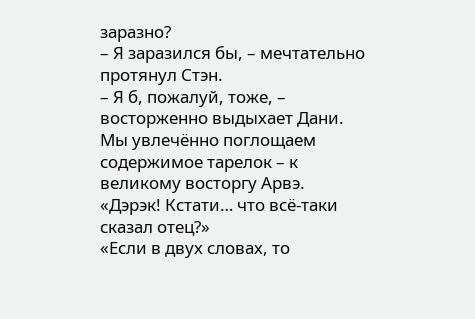заразно?
– Я заразился бы, – мечтательно протянул Стэн.
– Я б, пожалуй, тоже, – восторженно выдыхает Дани.
Мы увлечённо поглощаем содержимое тарелок – к великому восторгу Арвэ.
«Дэрэк! Кстати… что всё-таки сказал отец?»
«Если в двух словах, то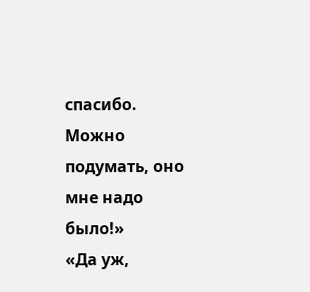спасибо. Можно подумать, оно мне надо было!»
«Да уж,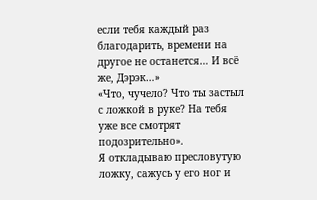если тебя каждый раз благодарить, времени на другое не останется… И всё же, Дэрэк…»
«Что, чучело? Что ты застыл с ложкой в руке? На тебя уже все смотрят подозрительно».
Я откладываю пресловутую ложку, сажусь у его ног и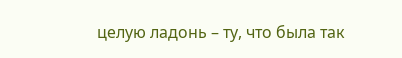целую ладонь – ту, что была так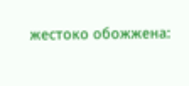жестоко обожжена: